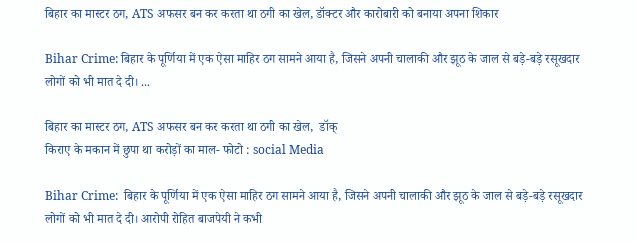बिहार का मास्टर ठग, ATS अफसर बन कर करता था ठगी का खेल, डॉक्टर और कारोबारी को बनाया अपना शिकार

Bihar Crime: बिहार के पूर्णिया में एक ऐसा माहिर ठग सामने आया है, जिसने अपनी चालाकी और झूठ के जाल से बड़े-बड़े रसूखदार लोगों को भी मात दे दी। ...

बिहार का मास्टर ठग, ATS अफसर बन कर करता था ठगी का खेल,  डॉक्
किराए के मकान में छुपा था करोड़ों का माल- फोटो : social Media

Bihar Crime:  बिहार के पूर्णिया में एक ऐसा माहिर ठग सामने आया है, जिसने अपनी चालाकी और झूठ के जाल से बड़े-बड़े रसूखदार लोगों को भी मात दे दी। आरोपी रोहित बाजपेयी ने कभी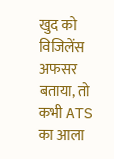खुद को विजिलेंस अफसर बताया, तो कभी ATS का आला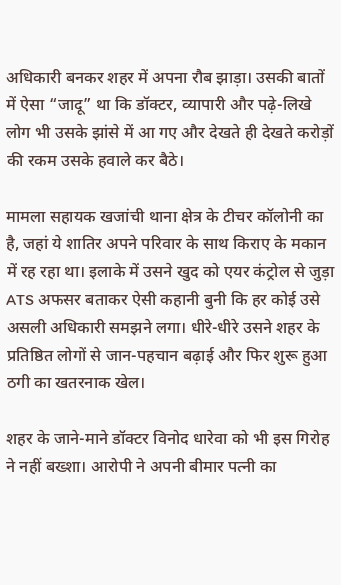अधिकारी बनकर शहर में अपना रौब झाड़ा। उसकी बातों में ऐसा “जादू” था कि डॉक्टर, व्यापारी और पढ़े-लिखे लोग भी उसके झांसे में आ गए और देखते ही देखते करोड़ों की रकम उसके हवाले कर बैठे।

मामला सहायक खजांची थाना क्षेत्र के टीचर कॉलोनी का है, जहां ये शातिर अपने परिवार के साथ किराए के मकान में रह रहा था। इलाके में उसने खुद को एयर कंट्रोल से जुड़ा ATS अफसर बताकर ऐसी कहानी बुनी कि हर कोई उसे असली अधिकारी समझने लगा। धीरे-धीरे उसने शहर के प्रतिष्ठित लोगों से जान-पहचान बढ़ाई और फिर शुरू हुआ ठगी का खतरनाक खेल।

शहर के जाने-माने डॉक्टर विनोद धारेवा को भी इस गिरोह ने नहीं बख्शा। आरोपी ने अपनी बीमार पत्नी का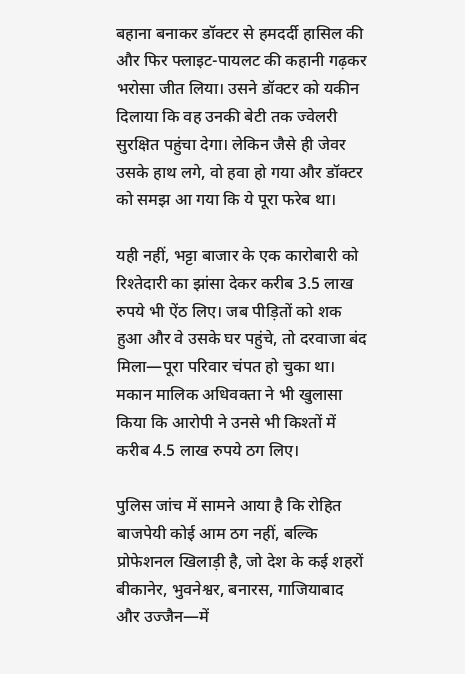बहाना बनाकर डॉक्टर से हमदर्दी हासिल की और फिर फ्लाइट-पायलट की कहानी गढ़कर भरोसा जीत लिया। उसने डॉक्टर को यकीन दिलाया कि वह उनकी बेटी तक ज्वेलरी सुरक्षित पहुंचा देगा। लेकिन जैसे ही जेवर उसके हाथ लगे, वो हवा हो गया और डॉक्टर को समझ आ गया कि ये पूरा फरेब था।

यही नहीं, भट्टा बाजार के एक कारोबारी को रिश्तेदारी का झांसा देकर करीब 3.5 लाख रुपये भी ऐंठ लिए। जब पीड़ितों को शक हुआ और वे उसके घर पहुंचे, तो दरवाजा बंद मिला—पूरा परिवार चंपत हो चुका था। मकान मालिक अधिवक्ता ने भी खुलासा किया कि आरोपी ने उनसे भी किश्तों में करीब 4.5 लाख रुपये ठग लिए।

पुलिस जांच में सामने आया है कि रोहित बाजपेयी कोई आम ठग नहीं, बल्कि प्रोफेशनल खिलाड़ी है, जो देश के कई शहरों बीकानेर, भुवनेश्वर, बनारस, गाजियाबाद और उज्जैन—में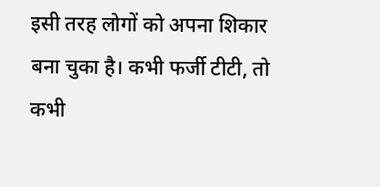इसी तरह लोगों को अपना शिकार बना चुका है। कभी फर्जी टीटी, तो कभी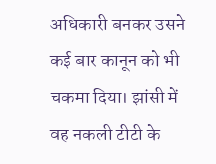अधिकारी बनकर उसने कई बार कानून को भी चकमा दिया। झांसी में वह नकली टीटी के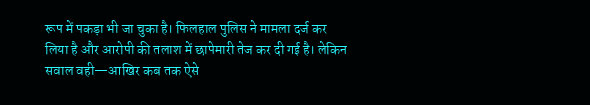रूप में पकड़ा भी जा चुका है। फिलहाल पुलिस ने मामला दर्ज कर लिया है और आरोपी की तलाश में छापेमारी तेज कर दी गई है। लेकिन सवाल वही—आखिर कब तक ऐसे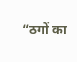“ठगों का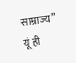साम्राज्य” यूं ही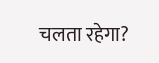चलता रहेगा?